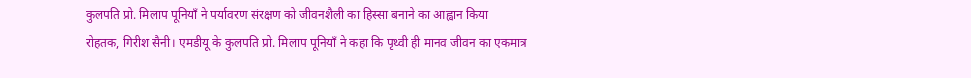कुलपति प्रो. मिलाप पूनियाँ ने पर्यावरण संरक्षण को जीवनशैली का हिस्सा बनाने का आह्वान किया
रोहतक, गिरीश सैनी। एमडीयू के कुलपति प्रो. मिलाप पूनियाँ ने कहा कि पृथ्वी ही मानव जीवन का एकमात्र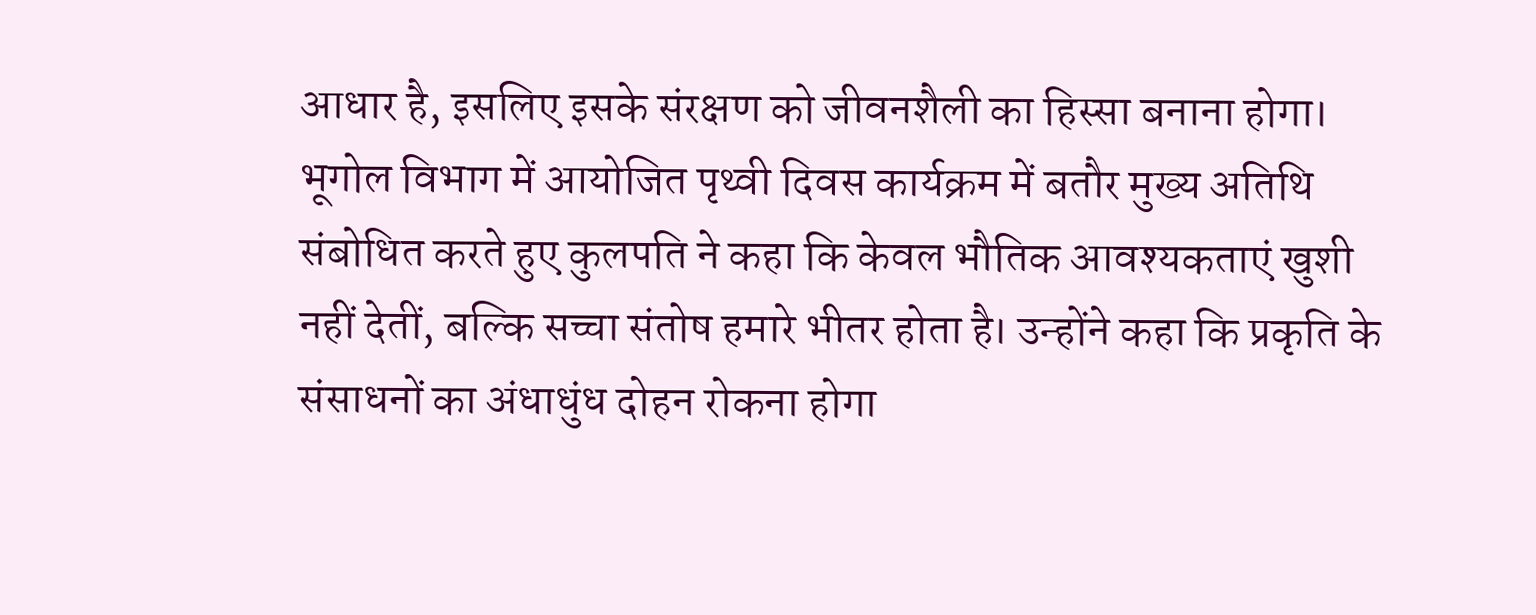आधार है, इसलिए इसके संरक्षण को जीवनशैली का हिस्सा बनाना होगा। भूगोल विभाग में आयोजित पृथ्वी दिवस कार्यक्रम में बतौर मुख्य अतिथि संबोधित करते हुए कुलपति ने कहा कि केवल भौतिक आवश्यकताएं खुशी नहीं देतीं, बल्कि सच्चा संतोष हमारे भीतर होता है। उन्होंने कहा कि प्रकृति के संसाधनों का अंधाधुंध दोहन रोकना होगा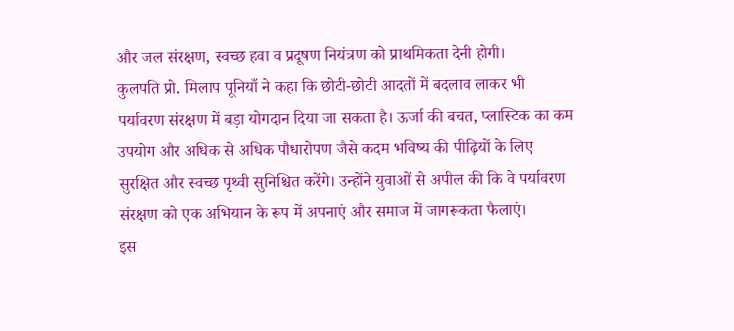और जल संरक्षण, स्वच्छ हवा व प्रदूषण नियंत्रण को प्राथमिकता देनी होगी।
कुलपति प्रो. मिलाप पूनियाँ ने कहा कि छोटी-छोटी आदतों में बदलाव लाकर भी पर्यावरण संरक्षण में बड़ा योगदान दिया जा सकता है। ऊर्जा की बचत, प्लास्टिक का कम उपयोग और अधिक से अधिक पौधारोपण जैसे कदम भविष्य की पीढ़ियों के लिए सुरक्षित और स्वच्छ पृथ्वी सुनिश्चित करेंगे। उन्होंने युवाओं से अपील की कि वे पर्यावरण संरक्षण को एक अभियान के रूप में अपनाएं और समाज में जागरूकता फैलाएं।
इस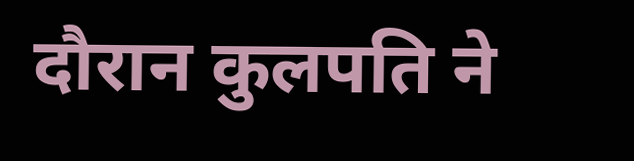दौरान कुलपति ने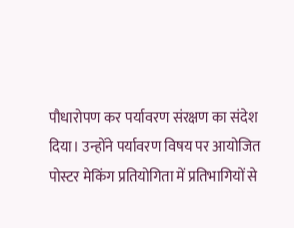पौधारोपण कर पर्यावरण संरक्षण का संदेश दिया। उन्होंने पर्यावरण विषय पर आयोजित पोस्टर मेकिंग प्रतियोगिता में प्रतिभागियों से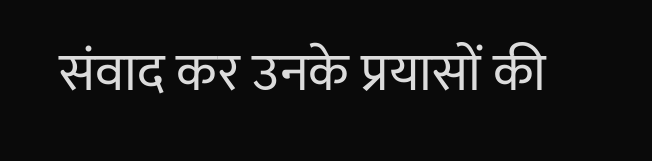संवाद कर उनके प्रयासों की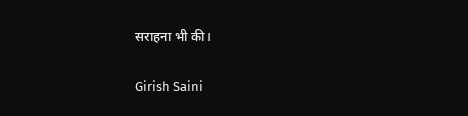सराहना भी की।

Girish Saini